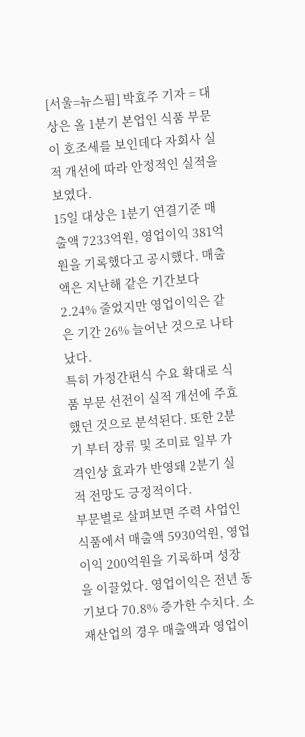[서울=뉴스핌] 박효주 기자 = 대상은 올 1분기 본업인 식품 부문이 호조세를 보인데다 자회사 실적 개선에 따라 안정적인 실적을 보였다.
15일 대상은 1분기 연결기준 매출액 7233억원, 영업이익 381억원을 기록했다고 공시했다. 매출액은 지난해 같은 기간보다 2.24% 줄었지만 영업이익은 같은 기간 26% 늘어난 것으로 나타났다.
특히 가정간편식 수요 확대로 식품 부문 선전이 실적 개선에 주효했던 것으로 분석된다. 또한 2분기 부터 장류 및 조미료 일부 가격인상 효과가 반영돼 2분기 실적 전망도 긍정적이다.
부문별로 살펴보면 주력 사업인 식품에서 매출액 5930억원, 영업이익 200억원을 기록하며 성장을 이끌었다. 영업이익은 전년 동기보다 70.8% 증가한 수치다. 소재산업의 경우 매출액과 영업이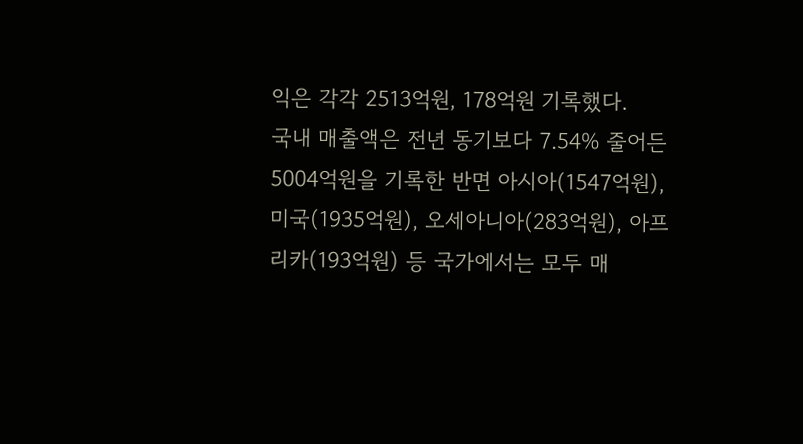익은 각각 2513억원, 178억원 기록했다.
국내 매출액은 전년 동기보다 7.54% 줄어든 5004억원을 기록한 반면 아시아(1547억원), 미국(1935억원), 오세아니아(283억원), 아프리카(193억원) 등 국가에서는 모두 매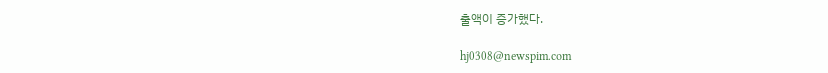출액이 증가했다.

hj0308@newspim.com